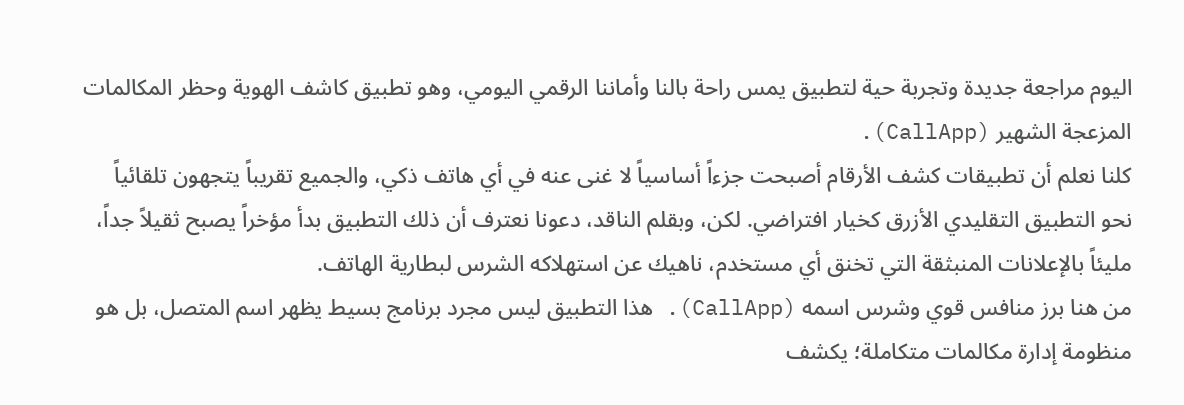اليوم مراجعة جديدة وتجربة حية لتطبيق يمس راحة بالنا وأماننا الرقمي اليومي، وهو تطبيق كاشف الهوية وحظر المكالمات المزعجة الشهير (CallApp).
كلنا نعلم أن تطبيقات كشف الأرقام أصبحت جزءاً أساسياً لا غنى عنه في أي هاتف ذكي، والجميع تقريباً يتجهون تلقائياً نحو التطبيق التقليدي الأزرق كخيار افتراضي. لكن، وبقلم الناقد، دعونا نعترف أن ذلك التطبيق بدأ مؤخراً يصبح ثقيلاً جداً، مليئاً بالإعلانات المنبثقة التي تخنق أي مستخدم، ناهيك عن استهلاكه الشرس لبطارية الهاتف.
من هنا برز منافس قوي وشرس اسمه (CallApp). هذا التطبيق ليس مجرد برنامج بسيط يظهر اسم المتصل، بل هو منظومة إدارة مكالمات متكاملة؛ يكشف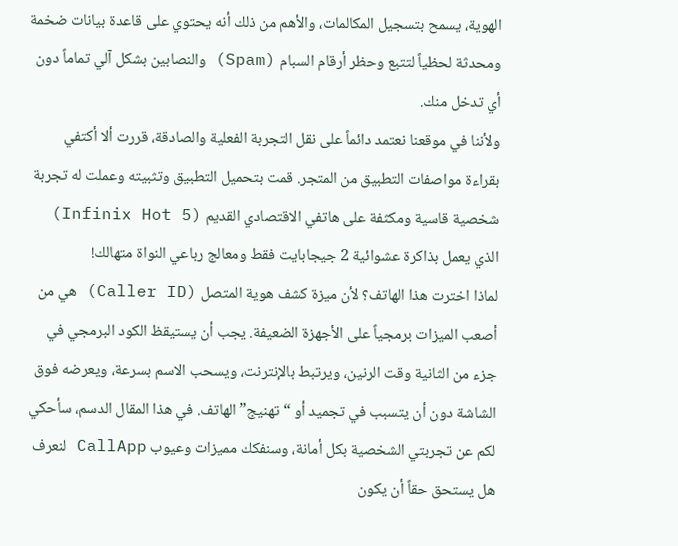الهوية، يسمح بتسجيل المكالمات، والأهم من ذلك أنه يحتوي على قاعدة بيانات ضخمة ومحدثة لحظياً لتتبع وحظر أرقام السبام (Spam) والنصابين بشكل آلي تماماً دون أي تدخل منك.
ولأننا في موقعنا نعتمد دائماً على نقل التجربة الفعلية والصادقة، قررت ألا أكتفي بقراءة مواصفات التطبيق من المتجر. قمت بتحميل التطبيق وتثبيته وعملت له تجربة شخصية قاسية ومكثفة على هاتفي الاقتصادي القديم (Infinix Hot 5) الذي يعمل بذاكرة عشوائية 2 جيجابايت فقط ومعالج رباعي النواة متهالك!
لماذا اخترت هذا الهاتف؟ لأن ميزة كشف هوية المتصل (Caller ID) هي من أصعب الميزات برمجياً على الأجهزة الضعيفة. يجب أن يستيقظ الكود البرمجي في جزء من الثانية وقت الرنين، ويرتبط بالإنترنت، ويسحب الاسم بسرعة، ويعرضه فوق الشاشة دون أن يتسبب في تجميد أو “تهنيج” الهاتف. في هذا المقال الدسم، سأحكي لكم عن تجربتي الشخصية بكل أمانة، وسنفكك مميزات وعيوب CallApp لنعرف هل يستحق حقاً أن يكون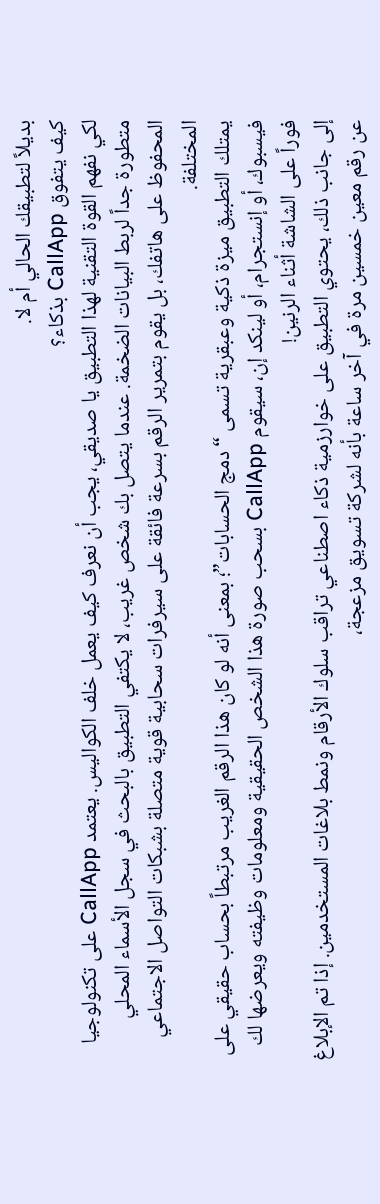بديلاً لتطبيقك الحالي أم لا.
كيف يتفوق CallApp بذكاء؟
لكي نفهم القوة التقنية لهذا التطبيق يا صديقي، يجب أن نعرف كيف يعمل خلف الكواليس. يعتمد CallApp على تكنولوجيا متطورة جداً لربط البيانات الضخمة. عندما يتصل بك شخص غريب، لا يكتفي التطبيق بالبحث في سجل الأسماء المحلي المحفوظ على هاتفك، بل يقوم بتمرير الرقم بسرعة فائقة على سيرفرات سحابية قوية متصلة بشبكات التواصل الاجتماعي المختلفة.
يمتلك التطبيق ميزة ذكية وعبقرية تسمى “دمج الحسابات”؛ بمعنى أنه لو كان هذا الرقم الغريب مرتبطاً بحساب حقيقي على فيسبوك، أو إنستجرام، أو لينكد إن، سيقوم CallApp بسحب صورة هذا الشخص الحقيقية ومعلومات وظيفته ويعرضها لك فوراً على الشاشة أثناء الرنين!
إلى جانب ذلك، يحتوي التطبيق على خوارزمية ذكاء اصطناعي تراقب سلوك الأرقام ونمط بلاغات المستخدمين. إذا تم الإبلاغ عن رقم معين خمسين مرة في آخر ساعة بأنه لشركة تسويق مزعجة،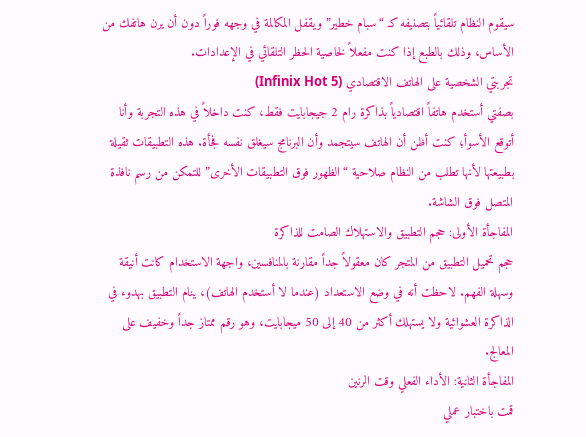سيقوم النظام تلقائياً بتصنيفه كـ “سبام خطير” ويقفل المكالمة في وجهه فوراً دون أن يرن هاتفك من الأساس، وذلك بالطبع إذا كنت مفعلاً لخاصية الحظر التلقائي في الإعدادات.
تجربتي الشخصية على الهاتف الاقتصادي (Infinix Hot 5)
بصفتي أستخدم هاتفاً اقتصادياً بذاكرة رام 2 جيجابايت فقط، كنت داخلاً في هذه التجربة وأنا أتوقع الأسوأ؛ كنت أظن أن الهاتف سيتجمد وأن البرنامج سيغلق نفسه فجأة. هذه التطبيقات ثقيلة بطبيعتها لأنها تطلب من النظام صلاحية “الظهور فوق التطبيقات الأخرى” للتمكن من رسم نافذة المتصل فوق الشاشة.
المفاجأة الأولى: حجم التطبيق والاستهلاك الصامت للذاكرة
حجم تحميل التطبيق من المتجر كان معقولاً جداً مقارنة بالمنافسين، واجهة الاستخدام كانت أنيقة وسهلة الفهم. لاحظت أنه في وضع الاستعداد (عندما لا أستخدم الهاتف)، ينام التطبيق بهدوء في الذاكرة العشوائية ولا يستهلك أكثر من 40 إلى 50 ميجابايت، وهو رقم ممتاز جداً وخفيف على المعالج.
المفاجأة الثانية: الأداء الفعلي وقت الرنين
قمت باختبار عملي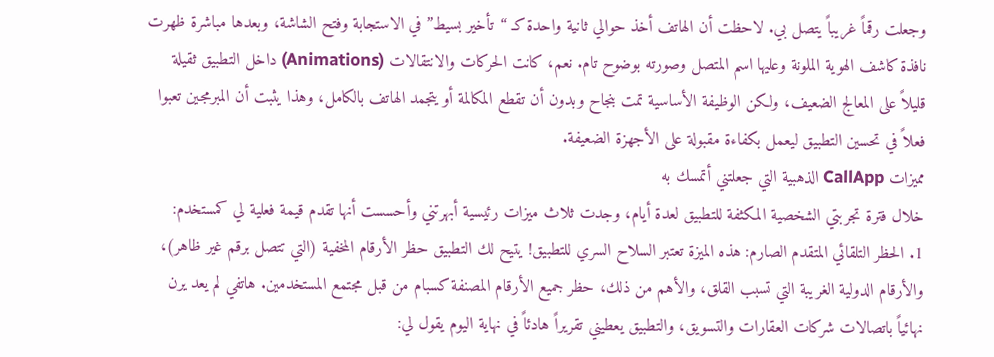وجعلت رقماً غريباً يتصل بي. لاحظت أن الهاتف أخذ حوالي ثانية واحدة كـ “تأخير بسيط” في الاستجابة وفتح الشاشة، وبعدها مباشرة ظهرت نافذة كاشف الهوية الملونة وعليها اسم المتصل وصورته بوضوح تام. نعم، كانت الحركات والانتقالات (Animations) داخل التطبيق ثقيلة قليلاً على المعالج الضعيف، ولكن الوظيفة الأساسية تمت بنجاح وبدون أن تقطع المكالمة أو يتجمد الهاتف بالكامل، وهذا يثبت أن المبرمجين تعبوا فعلاً في تحسين التطبيق ليعمل بكفاءة مقبولة على الأجهزة الضعيفة.
مميزات CallApp الذهبية التي جعلتني أتمسك به
خلال فترة تجربتي الشخصية المكثفة للتطبيق لعدة أيام، وجدت ثلاث ميزات رئيسية أبهرتني وأحسست أنها تقدم قيمة فعلية لي كمستخدم:
1. الحظر التلقائي المتقدم الصارم: هذه الميزة تعتبر السلاح السري للتطبيق! يتيح لك التطبيق حظر الأرقام المخفية (التي تتصل برقم غير ظاهر)، والأرقام الدولية الغريبة التي تسبب القلق، والأهم من ذلك، حظر جميع الأرقام المصنفة كسبام من قبل مجتمع المستخدمين. هاتفي لم يعد يرن نهائياً باتصالات شركات العقارات والتسويق، والتطبيق يعطيني تقريراً هادئاً في نهاية اليوم يقول لي: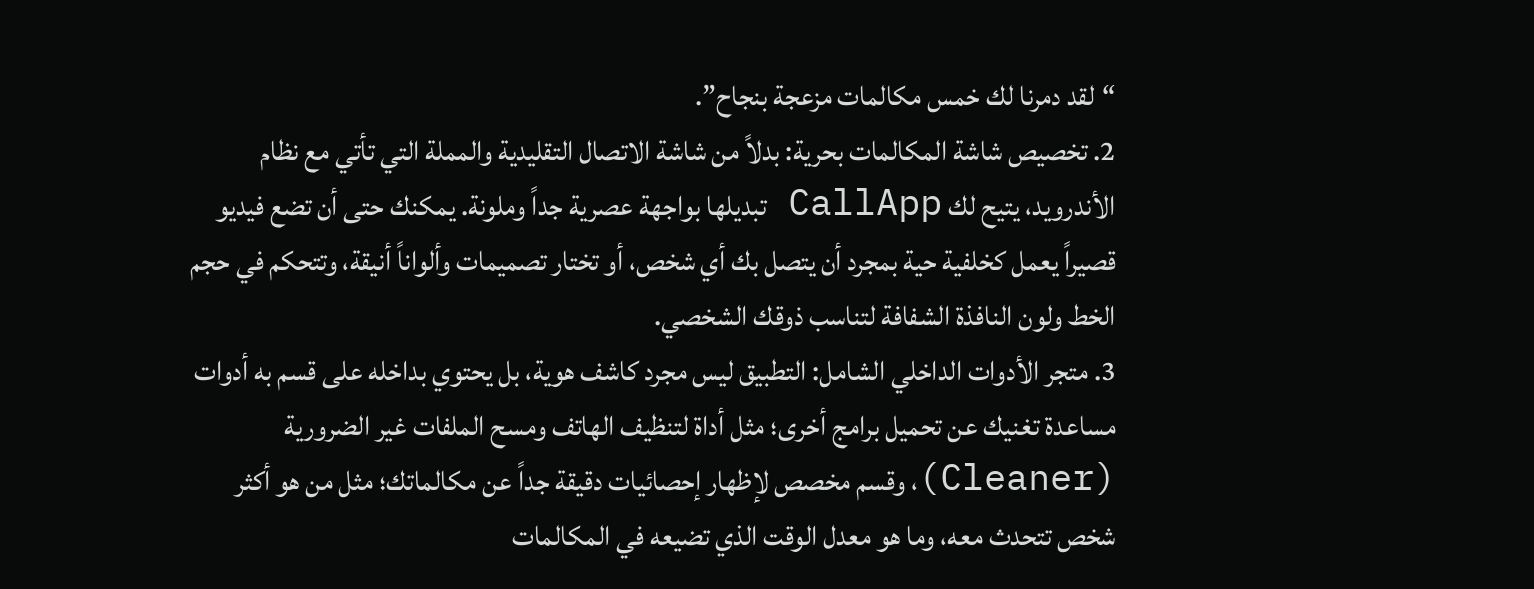“لقد دمرنا لك خمس مكالمات مزعجة بنجاح”.
2. تخصيص شاشة المكالمات بحرية: بدلاً من شاشة الاتصال التقليدية والمملة التي تأتي مع نظام الأندرويد، يتيح لك CallApp تبديلها بواجهة عصرية جداً وملونة. يمكنك حتى أن تضع فيديو قصيراً يعمل كخلفية حية بمجرد أن يتصل بك أي شخص، أو تختار تصميمات وألواناً أنيقة، وتتحكم في حجم الخط ولون النافذة الشفافة لتناسب ذوقك الشخصي.
3. متجر الأدوات الداخلي الشامل: التطبيق ليس مجرد كاشف هوية، بل يحتوي بداخله على قسم به أدوات مساعدة تغنيك عن تحميل برامج أخرى؛ مثل أداة لتنظيف الهاتف ومسح الملفات غير الضرورية (Cleaner)، وقسم مخصص لإظهار إحصائيات دقيقة جداً عن مكالماتك؛ مثل من هو أكثر شخص تتحدث معه، وما هو معدل الوقت الذي تضيعه في المكالمات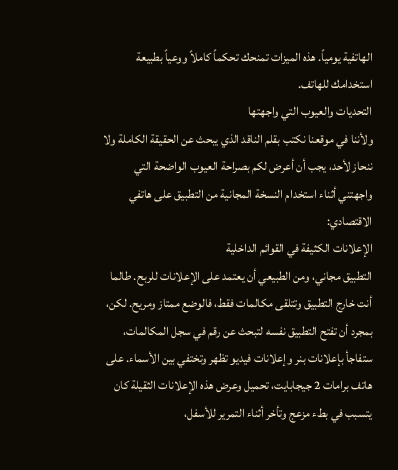الهاتفية يومياً. هذه الميزات تمنحك تحكماً كاملاً ووعياً بطبيعة استخدامك للهاتف.
التحديات والعيوب التي واجهتها
ولأننا في موقعنا نكتب بقلم الناقد الذي يبحث عن الحقيقة الكاملة ولا ننحاز لأحد، يجب أن أعرض لكم بصراحة العيوب الواضحة التي واجهتني أثناء استخدام النسخة المجانية من التطبيق على هاتفي الاقتصادي:
الإعلانات الكثيفة في القوائم الداخلية
التطبيق مجاني، ومن الطبيعي أن يعتمد على الإعلانات للربح. طالما أنت خارج التطبيق وتتلقى مكالمات فقط، فالوضع ممتاز ومريح. لكن، بمجرد أن تفتح التطبيق نفسه لتبحث عن رقم في سجل المكالمات، ستفاجأ بإعلانات بنر وإعلانات فيديو تظهر وتختفي بين الأسماء. على هاتف برامات 2 جيجابايت، تحميل وعرض هذه الإعلانات الثقيلة كان يتسبب في بطء مزعج وتأخر أثناء التمرير للأسفل،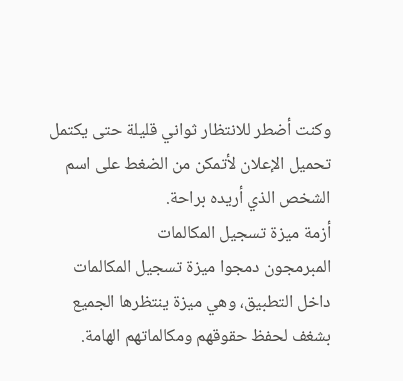وكنت أضطر للانتظار ثواني قليلة حتى يكتمل تحميل الإعلان لأتمكن من الضغط على اسم الشخص الذي أريده براحة.
أزمة ميزة تسجيل المكالمات
المبرمجون دمجوا ميزة تسجيل المكالمات داخل التطبيق، وهي ميزة ينتظرها الجميع بشغف لحفظ حقوقهم ومكالماتهم الهامة.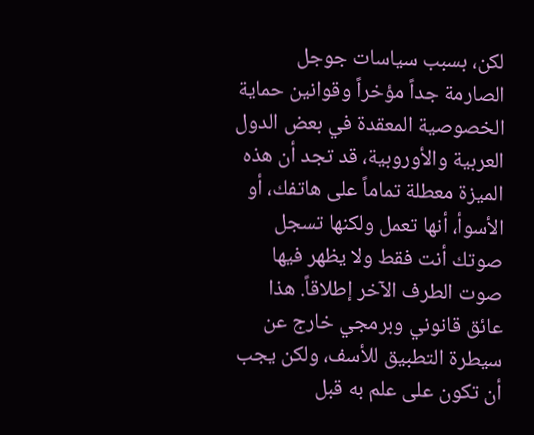لكن، بسبب سياسات جوجل الصارمة جداً مؤخراً وقوانين حماية الخصوصية المعقدة في بعض الدول العربية والأوروبية، قد تجد أن هذه الميزة معطلة تماماً على هاتفك، أو الأسوأ، أنها تعمل ولكنها تسجل صوتك أنت فقط ولا يظهر فيها صوت الطرف الآخر إطلاقاً. هذا عائق قانوني وبرمجي خارج عن سيطرة التطبيق للأسف، ولكن يجب أن تكون على علم به قبل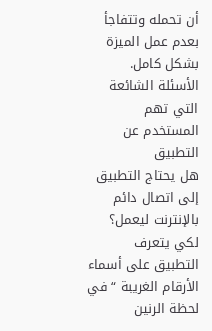أن تحمله وتتفاجأ بعدم عمل الميزة بشكل كامل.
الأسئلة الشائعة التي تهم المستخدم عن التطبيق
هل يحتاج التطبيق إلى اتصال دائم بالإنترنت ليعمل؟
لكي يتعرف التطبيق على أسماء الأرقام الغريبة “في لحظة الرنين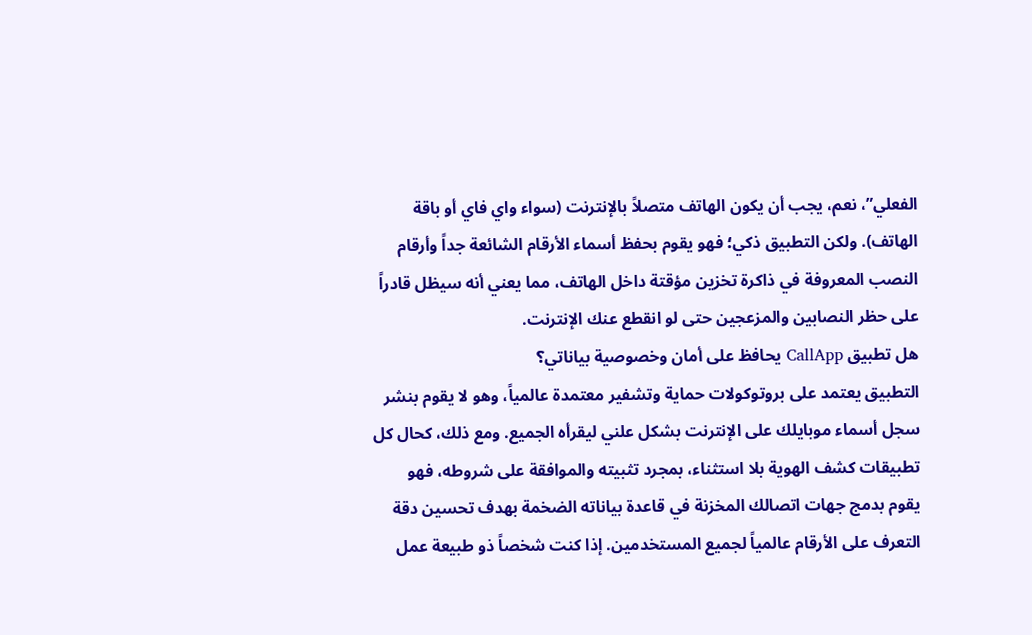الفعلي”، نعم، يجب أن يكون الهاتف متصلاً بالإنترنت (سواء واي فاي أو باقة الهاتف). ولكن التطبيق ذكي؛ فهو يقوم بحفظ أسماء الأرقام الشائعة جداً وأرقام النصب المعروفة في ذاكرة تخزين مؤقتة داخل الهاتف، مما يعني أنه سيظل قادراً على حظر النصابين والمزعجين حتى لو انقطع عنك الإنترنت.
هل تطبيق CallApp يحافظ على أمان وخصوصية بياناتي؟
التطبيق يعتمد على بروتوكولات حماية وتشفير معتمدة عالمياً، وهو لا يقوم بنشر سجل أسماء موبايلك على الإنترنت بشكل علني ليقرأه الجميع. ومع ذلك، كحال كل تطبيقات كشف الهوية بلا استثناء، بمجرد تثبيته والموافقة على شروطه، فهو يقوم بدمج جهات اتصالك المخزنة في قاعدة بياناته الضخمة بهدف تحسين دقة التعرف على الأرقام عالمياً لجميع المستخدمين. إذا كنت شخصاً ذو طبيعة عمل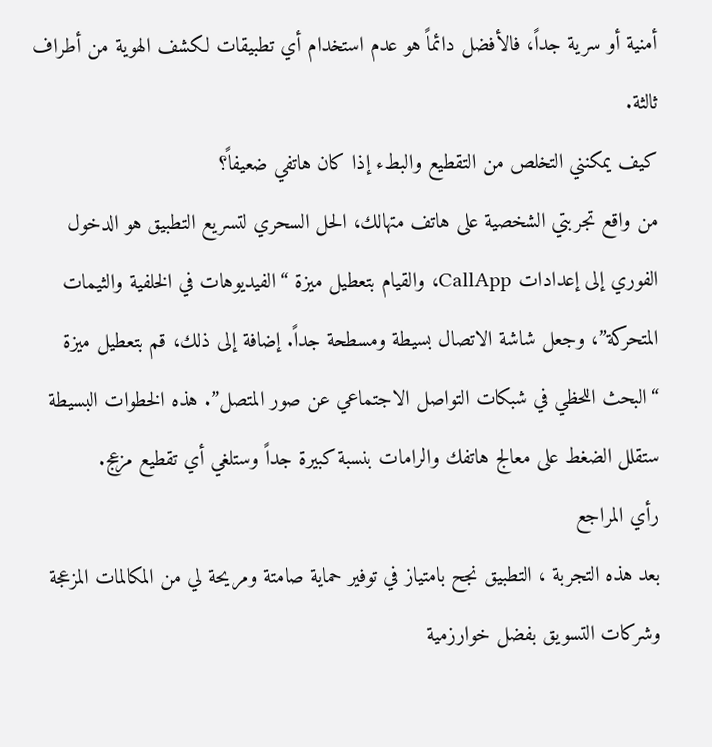أمنية أو سرية جداً، فالأفضل دائماً هو عدم استخدام أي تطبيقات لكشف الهوية من أطراف ثالثة.
كيف يمكنني التخلص من التقطيع والبطء إذا كان هاتفي ضعيفاً؟
من واقع تجربتي الشخصية على هاتف متهالك، الحل السحري لتسريع التطبيق هو الدخول الفوري إلى إعدادات CallApp، والقيام بتعطيل ميزة “الفيديوهات في الخلفية والثيمات المتحركة”، وجعل شاشة الاتصال بسيطة ومسطحة جداً. إضافة إلى ذلك، قم بتعطيل ميزة “البحث اللحظي في شبكات التواصل الاجتماعي عن صور المتصل”. هذه الخطوات البسيطة ستقلل الضغط على معالج هاتفك والرامات بنسبة كبيرة جداً وستلغي أي تقطيع مزعج.
رأي المراجع
بعد هذه التجربة ، التطبيق نجح بامتياز في توفير حماية صامتة ومريحة لي من المكالمات المزعجة وشركات التسويق بفضل خوارزمية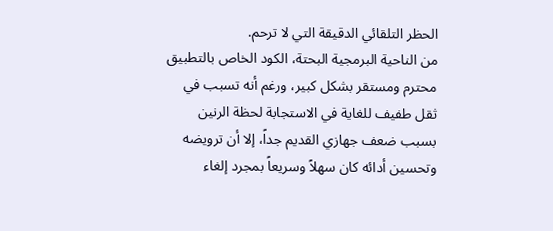الحظر التلقائي الدقيقة التي لا ترحم.
من الناحية البرمجية البحتة، الكود الخاص بالتطبيق محترم ومستقر بشكل كبير، ورغم أنه تسبب في ثقل طفيف للغاية في الاستجابة لحظة الرنين بسبب ضعف جهازي القديم جداً، إلا أن ترويضه وتحسين أدائه كان سهلاً وسريعاً بمجرد إلغاء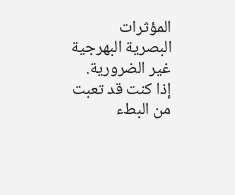المؤثرات البصرية البهرجية غير الضرورية.
إذا كنت قد تعبت من البطء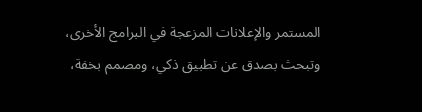المستمر والإعلانات المزعجة في البرامج الأخرى، وتبحث بصدق عن تطبيق ذكي، ومصمم بخفة،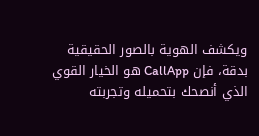ويكشف الهوية بالصور الحقيقية بدقة، فإن CallApp هو الخيار القوي الذي أنصحك بتحميله وتجربته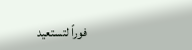فوراً لتستعيد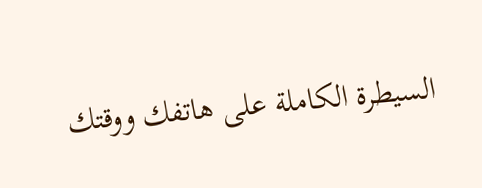السيطرة الكاملة على هاتفك ووقتك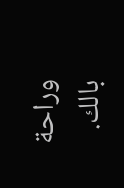وراحة بالك.